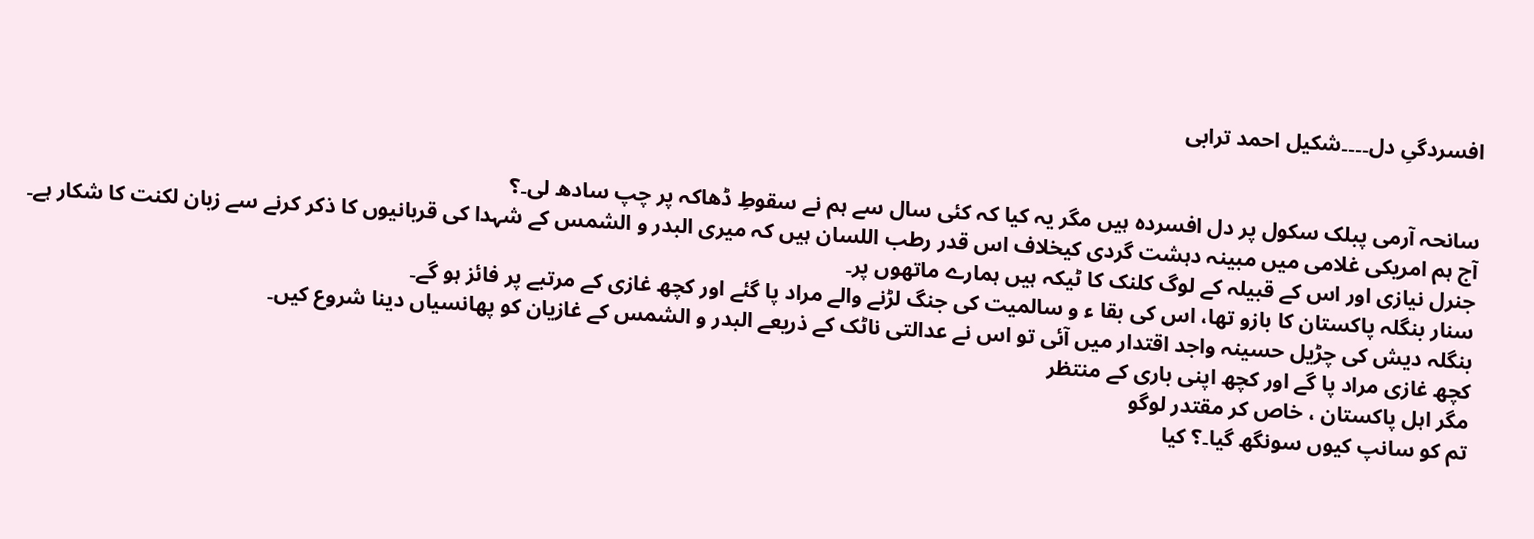افسردگیِ دل۔۔۔۔شکیل احمد ترابی


سانحہ آرمی پبلک سکول پر دل افسردہ ہیں مگر یہ کیا کہ کئی سال سے ہم نے سقوطِ ڈھاکہ پر چپ سادھ لی۔؟
آج ہم امریکی غلامی میں مبینہ دہشت گردی کیخلاف اس قدر رطب اللسان ہیں کہ میری البدر و الشمس کے شہدا کی قربانیوں کا ذکر کرنے سے زبان لکنت کا شکار ہے۔
جنرل نیازی اور اس کے قبیلہ کے لوگ کلنک کا ٹیکہ ہیں ہمارے ماتھوں پر۔
سنار بنگلہ پاکستان کا بازو تھا، اس کی بقا ء و سالمیت کی جنگ لڑنے والے مراد پا گئے اور کچھ غازی کے مرتبے پر فائز ہو گے۔
بنگلہ دیش کی چڑیل حسینہ واجد اقتدار میں آئی تو اس نے عدالتی ناٹک کے ذریعے البدر و الشمس کے غازیان کو پھانسیاں دینا شروع کیں۔
کچھ غازی مراد پا گے اور کچھ اپنی باری کے منتظر
مگر اہل پاکستان ، خاص کر مقتدر لوگو
تم کو سانپ کیوں سونگھ گیا۔؟ کیا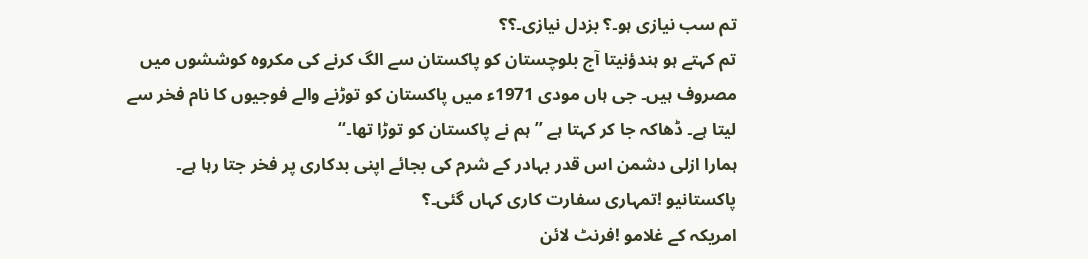تم سب نیازی ہو۔؟ بزدل نیازی۔؟؟
تم کہتے ہو ہندؤنیتا آج بلوچستان کو پاکستان سے الگ کرنے کی مکروہ کوششوں میں مصروف ہیں۔ جی ہاں مودی 1971ء میں پاکستان کو توڑنے والے فوجیوں کا نام فخر سے لیتا ہے۔ ڈھاکہ جا کر کہتا ہے ’’ہم نے پاکستان کو توڑا تھا۔‘‘
ہمارا ازلی دشمن اس قدر بہادر کے شرم کی بجائے اپنی بدکاری پر فخر جتا رہا ہے۔
پاکستانیو !تمہاری سفارت کاری کہاں گئی۔؟
امریکہ کے غلامو !فرنٹ لائن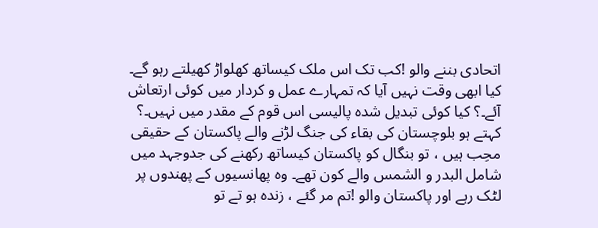اتحادی بننے والو !کب تک اس ملک کیساتھ کھلواڑ کھیلتے رہو گے۔
کیا ابھی وقت نہیں آیا کہ تمہارے عمل و کردار میں کوئی ارتعاش آئے۔؟ کیا کوئی تبدیل شدہ پالیسی اس قوم کے مقدر میں نہیں۔؟
کہتے ہو بلوچستان کی بقاء کی جنگ لڑنے والے پاکستان کے حقیقی محِب ہیں ، تو بنگال کو پاکستان کیساتھ رکھنے کی جدوجہد میں شامل البدر و الشمس والے کون تھے۔ وہ پھانسیوں کے پھندوں پر لٹک رہے اور پاکستان والو !تم مر گئے ، زندہ ہو تے تو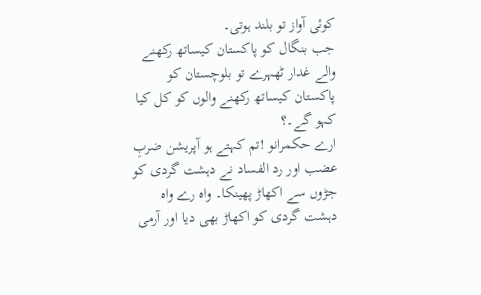کوئی آواز تو بلند ہوتی۔
جب بنگال کو پاکستان کیساتھ رکھنے والے غدار ٹھہرے تو بلوچستان کو پاکستان کیساتھ رکھنے والوں کو کل کیا کہو گے۔؟
ارے حکمرانو !تم کہتے ہو آپریشن ضربِ عضب اور رد الفساد نے دہشت گردی کو جڑوں سے اکھاڑ پھینکا۔ واہ رے واہ
دہشت گردی کو اکھاڑ بھی دیا اور آرمی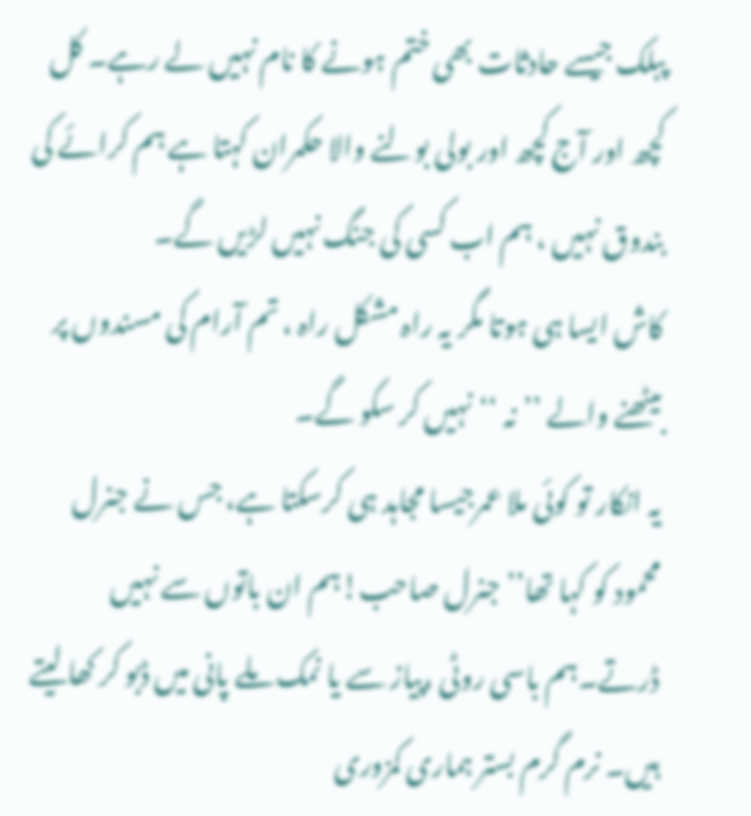پبلک جیسے حادثات بھی ختم ہونے کا نام نہیں لے رہے۔ کل کچھ اور آج کچھ اور بولی بولنے والا حکمران کہتا ہے ہم کرائے کی بندوق نہیں ، ہم اب کسی کی جنگ نہیں لڑیں گے۔
کاش ایسا ہی ہوتا مگر یہ راہ مشکل راہ ، تم آرام کی مسندوں پر بیٹھنے والے ’’نہ ‘‘نہیں کر سکو گے۔
یہ انکار تو کوئی ملا عمرجیسا مجاہد ہی کرسکتا ہے، جس نے جنرل محمود کو کہا تھا’’جنرل صاحب!ہم ان باتوں سے نہیں ڈرتے۔ہم باسی روٹی ،پیاز سے یا نمک ملے پانی میں ڈبو کر کھا لیتے ہیں۔ نرم گرم بستر ہماری کمزوری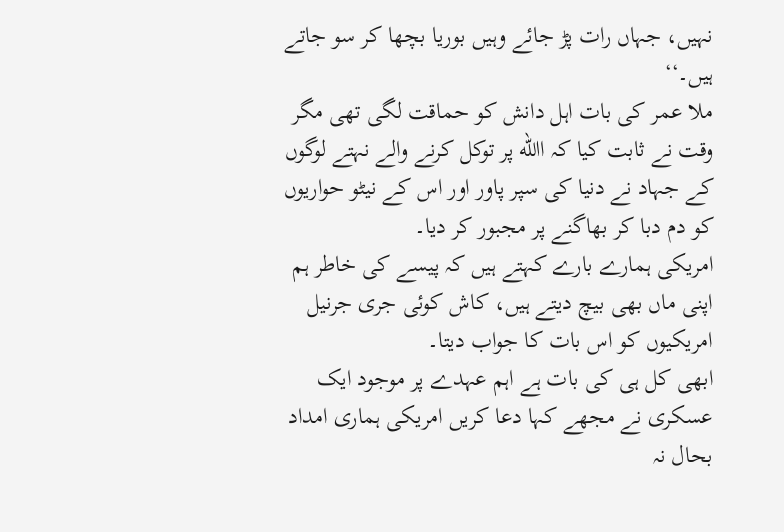نہیں، جہاں رات پڑ جائے وہیں بوریا بچھا کر سو جاتے ہیں۔‘‘
ملا عمر کی بات اہل دانش کو حماقت لگی تھی مگر وقت نے ثابت کیا کہ االله پر توکل کرنے والے نہتے لوگوں کے جہاد نے دنیا کی سپر پاور اور اس کے نیٹو حواریوں کو دم دبا کر بھاگنے پر مجبور کر دیا۔
امریکی ہمارے بارے کہتے ہیں کہ پیسے کی خاطر ہم اپنی ماں بھی بیچ دیتے ہیں، کاش کوئی جری جرنیل امریکیوں کو اس بات کا جواب دیتا۔
ابھی کل ہی کی بات ہے اہم عہدے پر موجود ایک عسکری نے مجھے کہا دعا کریں امریکی ہماری امداد بحال نہ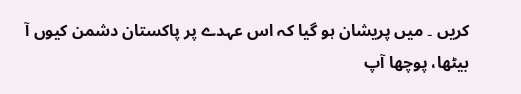کریں ۔ میں پریشان ہو گیا کہ اس عہدے پر پاکستان دشمن کیوں آ بیٹھا، پوچھا آپ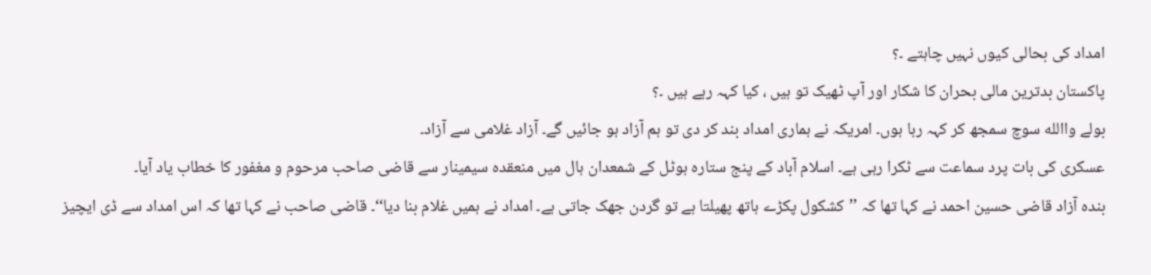امداد کی بحالی کیوں نہیں چاہتے ۔؟
پاکستان بدترین مالی بحران کا شکار اور آپ ٹھیک تو ہیں ، کیا کہہ رہے ہیں ۔؟
بولے واالله سوچ سمجھ کر کہہ رہا ہوں۔ امریکہ نے ہماری امداد بند کر دی تو ہم آزاد ہو جائیں گے۔ آزاد غلامی سے آزاد۔
عسکری کی بات پرد سماعت سے ٹکرا رہی ہے۔ اسلام آباد کے پنج ستارہ ہوٹل کے شمعدان ہال میں منعقدہ سیمینار سے قاضی صاحب مرحوم و مغفور کا خطاب یاد آیا۔
بندہ آزاد قاضی حسین احمد نے کہا تھا کہ ’’کشکول پکڑے ہاتھ پھیلتا ہے تو گردن جھک جاتی ہے۔ امداد نے ہمیں غلام بنا دیا‘‘۔ قاضی صاحب نے کہا تھا کہ اس امداد سے ڈی ایچیز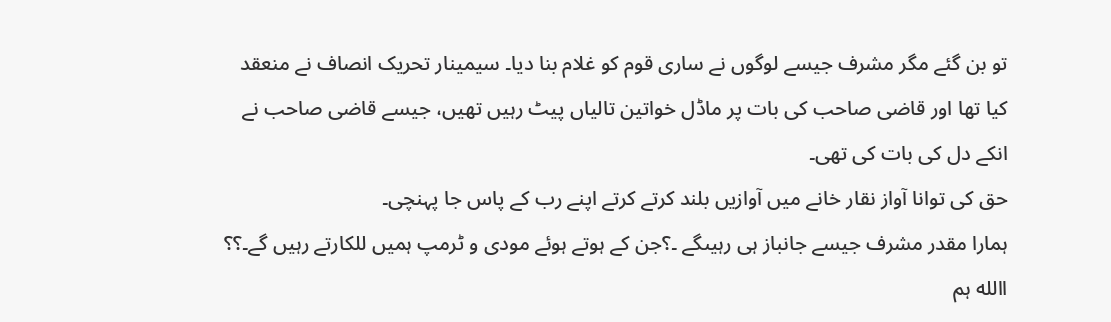تو بن گئے مگر مشرف جیسے لوگوں نے ساری قوم کو غلام بنا دیا۔ سیمینار تحریک انصاف نے منعقد کیا تھا اور قاضی صاحب کی بات پر ماڈل خواتین تالیاں پیٹ رہیں تھیں، جیسے قاضی صاحب نے انکے دل کی بات کی تھی۔
حق کی توانا آواز نقار خانے میں آوازیں بلند کرتے کرتے اپنے رب کے پاس جا پہنچی۔
ہمارا مقدر مشرف جیسے جانباز ہی رہیںگے ۔؟جن کے ہوتے ہوئے مودی و ٹرمپ ہمیں للکارتے رہیں گے۔؟؟
االله ہم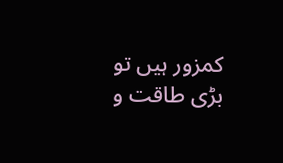کمزور ہیں تو بڑی طاقت و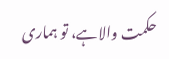حکمت والاہے، تو ہماری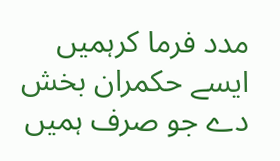مدد فرما کرہمیں ایسے حکمران بخش دے جو صرف ہمیں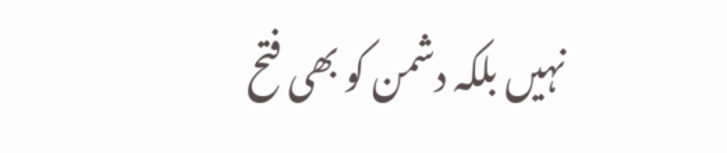نہیں بلکہ دشمن کو بھی فتح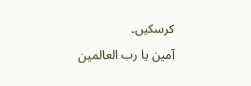کرسکیں۔
آمین یا رب العالمین